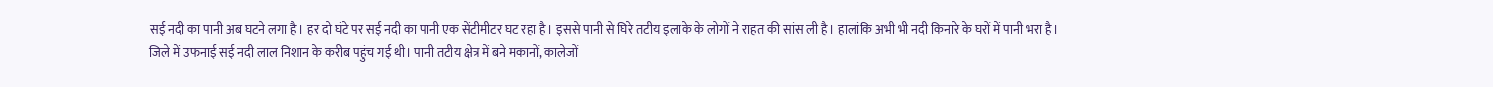सई नदी का पानी अब घटने लगा है। हर दो घंटे पर सई नदी का पानी एक सेंटीमीटर घट रहा है। इससे पानी से घिरे तटीय इलाके के लोगों ने राहत की सांस ली है। हालांकि अभी भी नदी किनारे के घरों में पानी भरा है।
जिले में उफनाई सई नदी लाल निशान के करीब पहुंच गई थी। पानी तटीय क्षेत्र में बने मकानों, कालेजों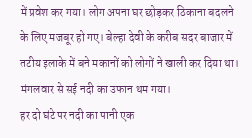में प्रवेश कर गया। लोग अपना घर छोड़कर ठिकाना बदलने के लिए मजबूर हो गए। बेल्हा देवी के करीब सदर बाजार में तटीय इलाके में बने मकानों को लोगों ने खाली कर दिया था। मंगलवार से सई नदी का उफान थम गया।
हर दो घंटे पर नदी का पानी एक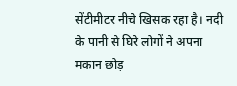सेंटीमीटर नीचे खिसक रहा है। नदी के पानी से घिरे लोगों ने अपना मकान छोड़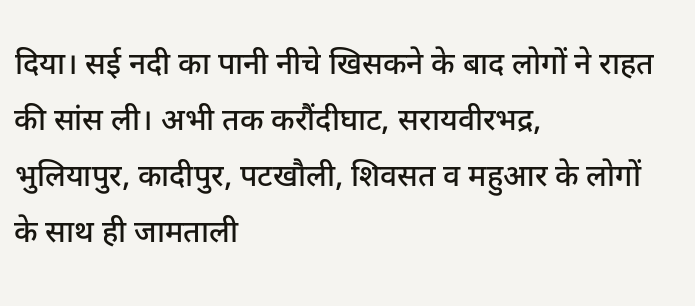दिया। सई नदी का पानी नीचे खिसकने के बाद लोगों ने राहत की सांस ली। अभी तक करौंदीघाट, सरायवीरभद्र, भुलियापुर, कादीपुर, पटखौली, शिवसत व महुआर के लोगों के साथ ही जामताली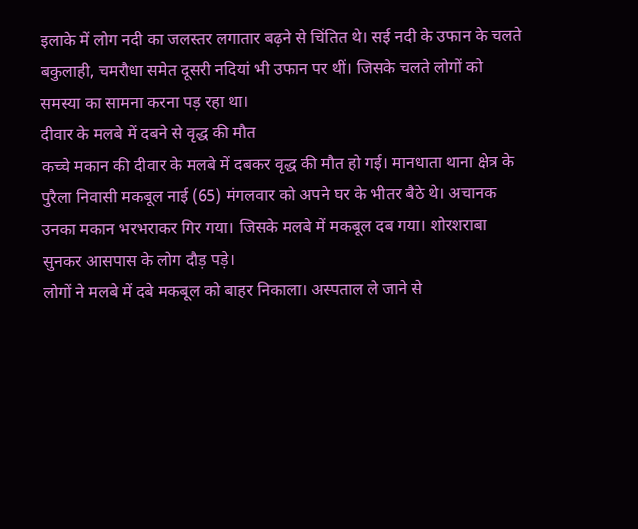इलाके में लोग नदी का जलस्तर लगातार बढ़ने से चिंतित थे। सई नदी के उफान के चलते बकुलाही, चमरौधा समेत दूसरी नदियां भी उफान पर थीं। जिसके चलते लोगों को समस्या का सामना करना पड़ रहा था।
दीवार के मलबे में दबने से वृद्ध की मौत
कच्चे मकान की दीवार के मलबे में दबकर वृद्ध की मौत हो गई। मानधाता थाना क्षेत्र के पुरैला निवासी मकबूल नाई (65) मंगलवार को अपने घर के भीतर बैठे थे। अचानक उनका मकान भरभराकर गिर गया। जिसके मलबे में मकबूल दब गया। शोरशराबा सुनकर आसपास के लोग दौड़ पड़े।
लोगों ने मलबे में दबे मकबूल को बाहर निकाला। अस्पताल ले जाने से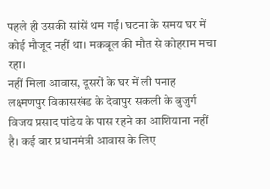पहले ही उसकी सांसें थम गईं। घटना के समय घर में कोई मौजूद नहीं था। मकबूल की मौत से कोहराम मचा रहा।
नहीं मिला आवास, दूसरों के घर में ली पनाह
लक्ष्मणपुर विकासखंड के देवापुर सकली के बुजुर्ग विजय प्रसाद पांडेय के पास रहने का आशियाना नहीं है। कई बार प्रधानमंत्री आवास के लिए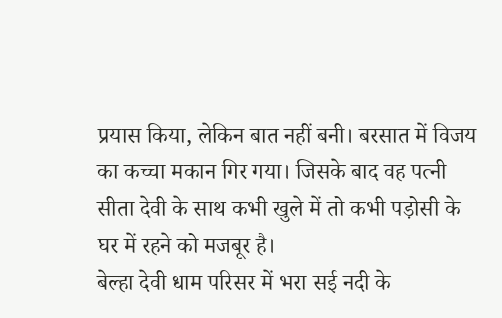प्रयास किया, लेकिन बात नहीं बनी। बरसात में विजय का कच्चा मकान गिर गया। जिसके बाद वह पत्नी सीता देवी के साथ कभी खुले में तो कभी पड़ोसी के घर में रहने को मजबूर है।
बेल्हा देवी धाम परिसर में भरा सई नदी के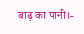बाढ़ का पानी।-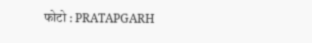फोटो : PRATAPGARH